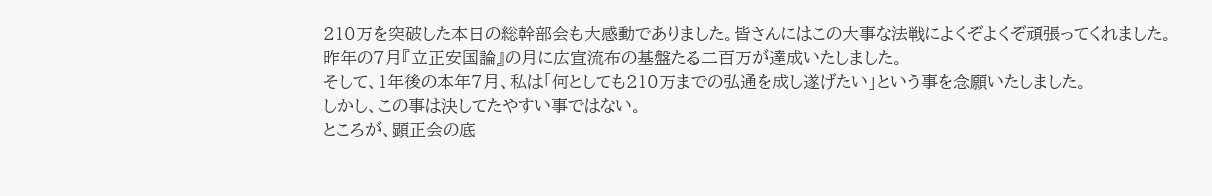210万を突破した本日の総幹部会も大感動でありました。皆さんにはこの大事な法戦によくぞよくぞ頑張ってくれました。
昨年の7月『立正安国論』の月に広宣流布の基盤たる二百万が達成いたしました。
そして、1年後の本年7月、私は「何としても210万までの弘通を成し遂げたい」という事を念願いたしました。
しかし、この事は決してたやすい事ではない。
ところが、顕正会の底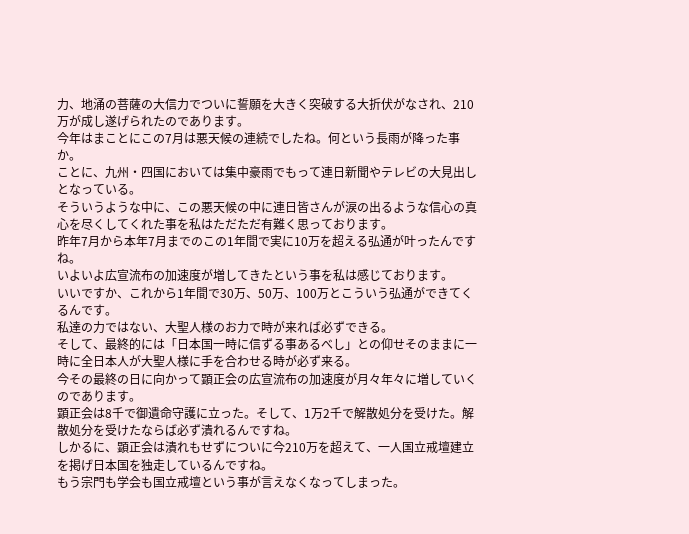力、地涌の菩薩の大信力でついに誓願を大きく突破する大折伏がなされ、210万が成し遂げられたのであります。
今年はまことにこの7月は悪天候の連続でしたね。何という長雨が降った事か。
ことに、九州・四国においては集中豪雨でもって連日新聞やテレビの大見出しとなっている。
そういうような中に、この悪天候の中に連日皆さんが涙の出るような信心の真心を尽くしてくれた事を私はただただ有難く思っております。
昨年7月から本年7月までのこの1年間で実に10万を超える弘通が叶ったんですね。
いよいよ広宣流布の加速度が増してきたという事を私は感じております。
いいですか、これから1年間で30万、50万、100万とこういう弘通ができてくるんです。
私達の力ではない、大聖人様のお力で時が来れば必ずできる。
そして、最終的には「日本国一時に信ずる事あるべし」との仰せそのままに一時に全日本人が大聖人様に手を合わせる時が必ず来る。
今その最終の日に向かって顕正会の広宣流布の加速度が月々年々に増していくのであります。
顕正会は8千で御遺命守護に立った。そして、1万2千で解散処分を受けた。解散処分を受けたならば必ず潰れるんですね。
しかるに、顕正会は潰れもせずについに今210万を超えて、一人国立戒壇建立を掲げ日本国を独走しているんですね。
もう宗門も学会も国立戒壇という事が言えなくなってしまった。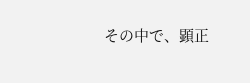その中で、顕正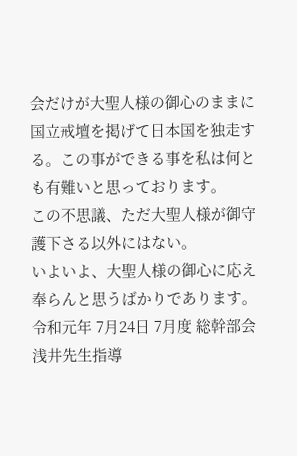会だけが大聖人様の御心のままに国立戒壇を掲げて日本国を独走する。この事ができる事を私は何とも有難いと思っております。
この不思議、ただ大聖人様が御守護下さる以外にはない。
いよいよ、大聖人様の御心に応え奉らんと思うばかりであります。
令和元年 7月24日 7月度 総幹部会 浅井先生指導